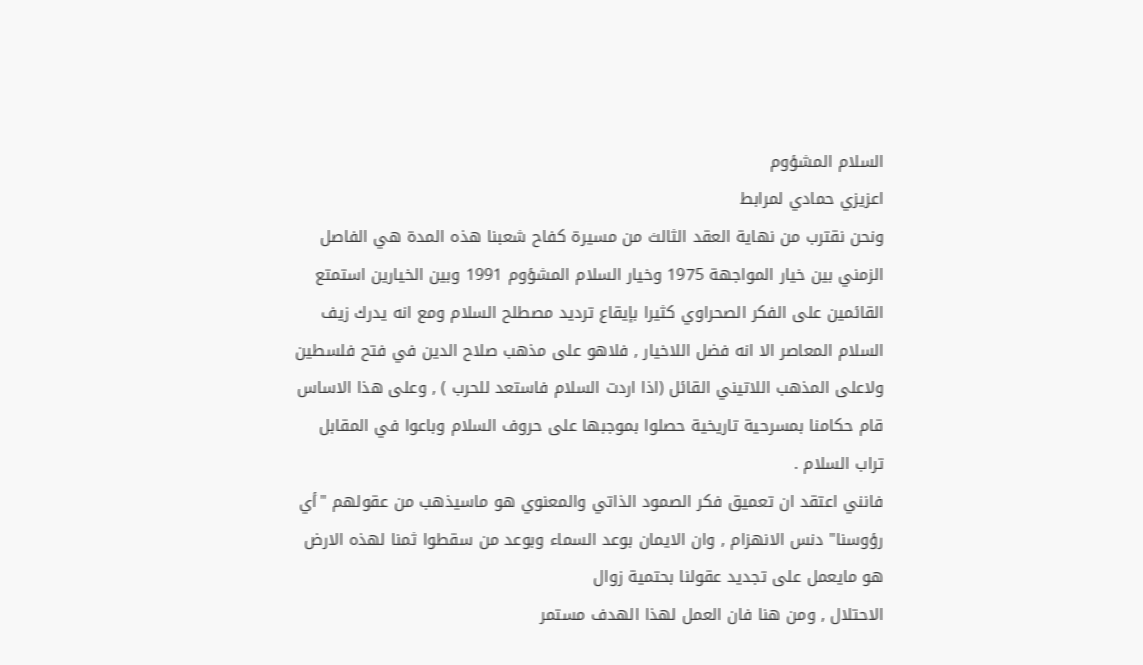السلام المشؤوم
اعزيزي حمادي لمرابط
ونحن نقترب من نهاية العقد الثالث من مسيرة كفاح شعبنا هذه المدة هي الفاصل الزمني بين خيار المواجهة 1975 وخيار السلام المشؤوم 1991 وبين الخيارين استمتع القائمين على الفكر الصحراوي كثيرا بإيقاع ترديد مصطلح السلام ومع انه يدرك زيف السلام المعاصر الا انه فضل اللاخيار , فلاهو على مذهب صلاح الدين في فتح فلسطين ولاعلى المذهب اللاتيني القائل (اذا اردت السلام فاستعد للحرب ) , وعلى هذا الاساس قام حكامنا بمسرحية تاريخية حصلوا بموجبها على حروف السلام وباعوا في المقابل تراب السلام .
فانني اعتقد ان تعميق فكر الصمود الذاتي والمعنوي هو ماسيذهب من عقولهم "أي رؤوسنا" دنس الانهزام , وان الايمان بوعد السماء وبوعد من سقطوا ثمنا لهذه الارض هو مايعمل على تجديد عقولنا بحتمية زوال
الاحتلال , ومن هنا فان العمل لهذا الهدف مستمر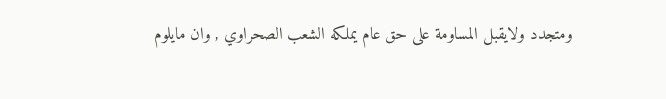ومتجدد ولايقبل المساومة على حق عام يملكه الشعب الصحراوي , وان مايلوم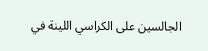الجالسين على الكراسي اللينة في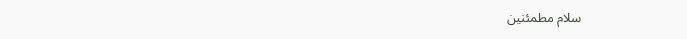سلام مطمئنين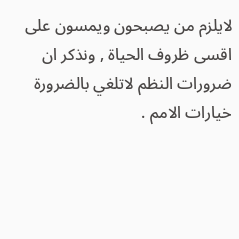لايلزم من يصبحون ويمسون على اقسى ظروف الحياة , ونذكر ان ضرورات النظم لاتلغي بالضرورة خيارات الامم .